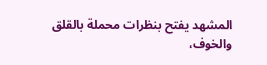المشهد يفتح بنظرات محملة بالقلق والخوف،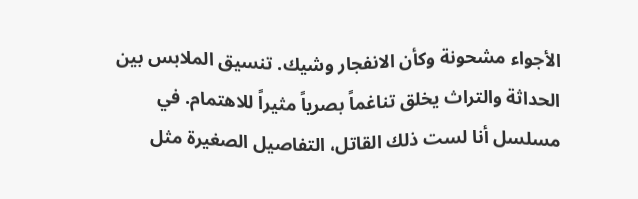الأجواء مشحونة وكأن الانفجار وشيك. تنسيق الملابس بين الحداثة والتراث يخلق تناغماً بصرياً مثيراً للاهتمام. في مسلسل أنا لست ذلك القاتل، التفاصيل الصغيرة مثل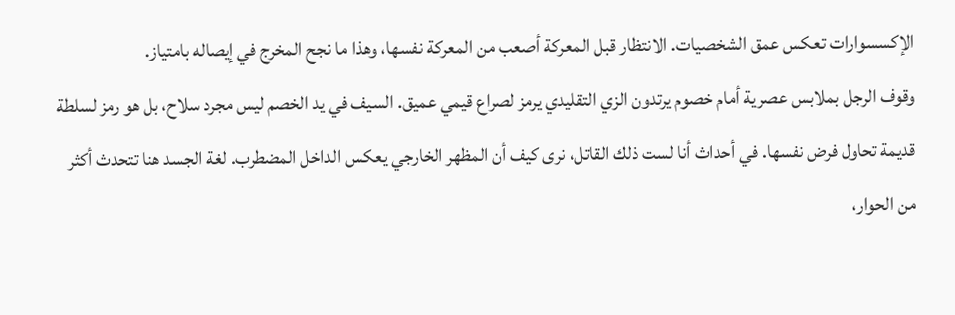الإكسسوارات تعكس عمق الشخصيات. الانتظار قبل المعركة أصعب من المعركة نفسها، وهذا ما نجح المخرج في إيصاله بامتياز.
وقوف الرجل بملابس عصرية أمام خصوم يرتدون الزي التقليدي يرمز لصراع قيمي عميق. السيف في يد الخصم ليس مجرد سلاح، بل هو رمز لسلطة قديمة تحاول فرض نفسها. في أحداث أنا لست ذلك القاتل، نرى كيف أن المظهر الخارجي يعكس الداخل المضطرب. لغة الجسد هنا تتحدث أكثر من الحوار،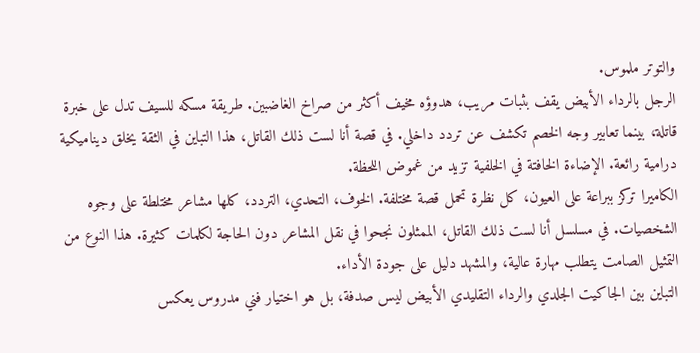والتوتر ملموس.
الرجل بالرداء الأبيض يقف بثبات مريب، هدوؤه مخيف أكثر من صراخ الغاضبين. طريقة مسكه للسيف تدل على خبرة قاتلة، بينما تعابير وجه الخصم تكشف عن تردد داخلي. في قصة أنا لست ذلك القاتل، هذا التباين في الثقة يخلق ديناميكية درامية رائعة. الإضاءة الخافتة في الخلفية تزيد من غموض اللحظة.
الكاميرا تركز ببراعة على العيون، كل نظرة تحمل قصة مختلفة. الخوف، التحدي، التردد، كلها مشاعر مختلطة على وجوه الشخصيات. في مسلسل أنا لست ذلك القاتل، الممثلون نجحوا في نقل المشاعر دون الحاجة لكلمات كثيرة. هذا النوع من التمثيل الصامت يتطلب مهارة عالية، والمشهد دليل على جودة الأداء.
التباين بين الجاكيت الجلدي والرداء التقليدي الأبيض ليس صدفة، بل هو اختيار فني مدروس يعكس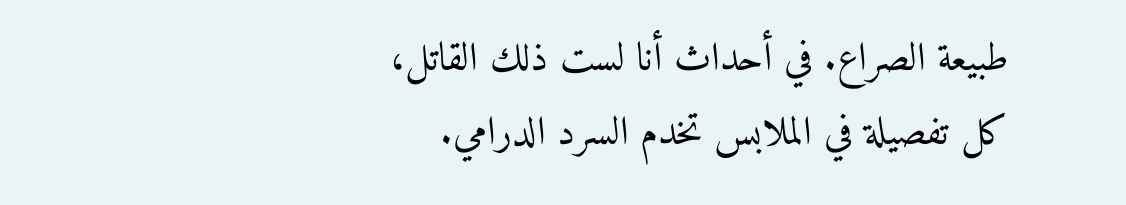طبيعة الصراع. في أحداث أنا لست ذلك القاتل، كل تفصيلة في الملابس تخدم السرد الدرامي.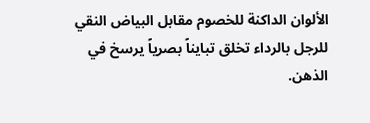الألوان الداكنة للخصوم مقابل البياض النقي للرجل بالرداء تخلق تبايناً بصرياً يرسخ في الذهن.